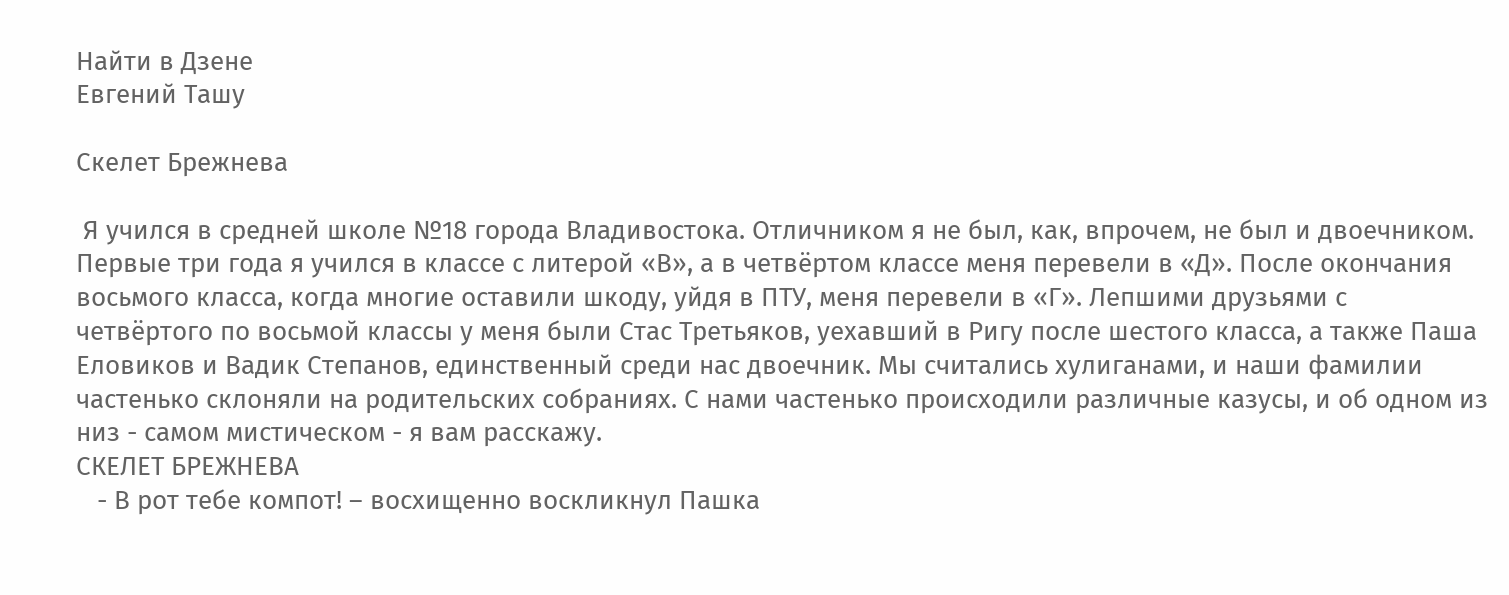Найти в Дзене
Евгений Ташу

Скелет Брежнева

 Я учился в средней школе №18 города Владивостока. Отличником я не был, как, впрочем, не был и двоечником. Первые три года я учился в классе с литерой «В», а в четвёртом классе меня перевели в «Д». После окончания восьмого класса, когда многие оставили шкоду, уйдя в ПТУ, меня перевели в «Г». Лепшими друзьями с четвёртого по восьмой классы у меня были Стас Третьяков, уехавший в Ригу после шестого класса, а также Паша Еловиков и Вадик Степанов, единственный среди нас двоечник. Мы считались хулиганами, и наши фамилии частенько склоняли на родительских собраниях. С нами частенько происходили различные казусы, и об одном из низ - самом мистическом - я вам расскажу.
СКЕЛЕТ БРЕЖНЕВА
   - В рот тебе компот! – восхищенно воскликнул Пашка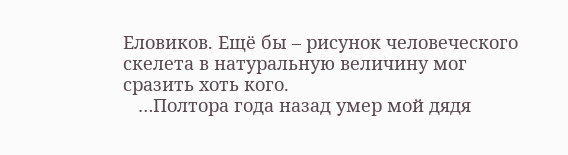Еловиков. Ещё бы – рисунок человеческого скелета в натуральную величину мог сразить хоть кого.
   …Полтора года назад умер мой дядя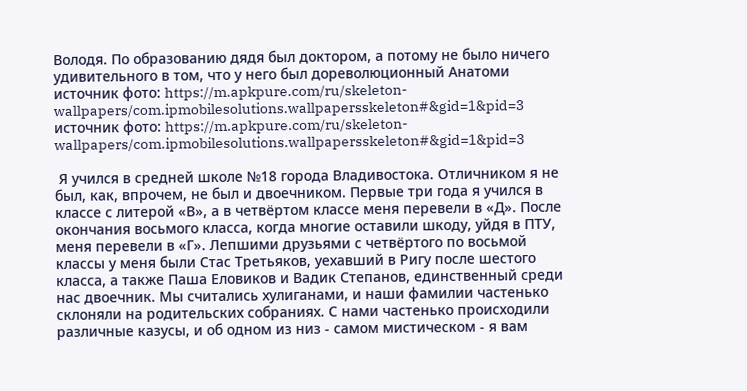Володя. По образованию дядя был доктором, а потому не было ничего удивительного в том, что у него был дореволюционный Анатоми
источник фото: https://m.apkpure.com/ru/skeleton-wallpapers/com.ipmobilesolutions.wallpapersskeleton#&gid=1&pid=3
источник фото: https://m.apkpure.com/ru/skeleton-wallpapers/com.ipmobilesolutions.wallpapersskeleton#&gid=1&pid=3

 Я учился в средней школе №18 города Владивостока. Отличником я не был, как, впрочем, не был и двоечником. Первые три года я учился в классе с литерой «В», а в четвёртом классе меня перевели в «Д». После окончания восьмого класса, когда многие оставили шкоду, уйдя в ПТУ, меня перевели в «Г». Лепшими друзьями с четвёртого по восьмой классы у меня были Стас Третьяков, уехавший в Ригу после шестого класса, а также Паша Еловиков и Вадик Степанов, единственный среди нас двоечник. Мы считались хулиганами, и наши фамилии частенько склоняли на родительских собраниях. С нами частенько происходили различные казусы, и об одном из низ - самом мистическом - я вам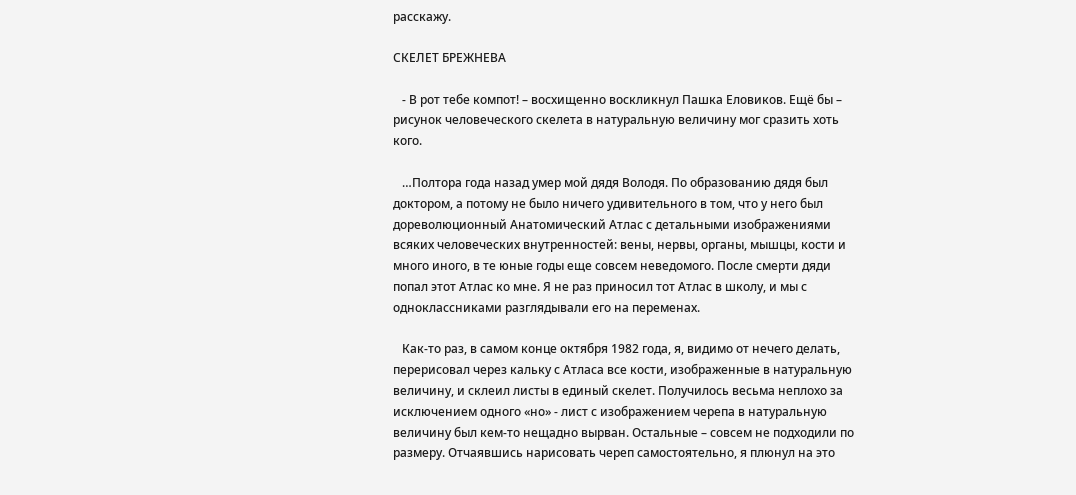расскажу.

СКЕЛЕТ БРЕЖНЕВА

   - В рот тебе компот! – восхищенно воскликнул Пашка Еловиков. Ещё бы – рисунок человеческого скелета в натуральную величину мог сразить хоть кого.

   …Полтора года назад умер мой дядя Володя. По образованию дядя был доктором, а потому не было ничего удивительного в том, что у него был дореволюционный Анатомический Атлас с детальными изображениями всяких человеческих внутренностей: вены, нервы, органы, мышцы, кости и много иного, в те юные годы еще совсем неведомого. После смерти дяди попал этот Атлас ко мне. Я не раз приносил тот Атлас в школу, и мы с одноклассниками разглядывали его на переменах.

   Как-то раз, в самом конце октября 1982 года, я, видимо от нечего делать, перерисовал через кальку с Атласа все кости, изображенные в натуральную величину, и склеил листы в единый скелет. Получилось весьма неплохо за исключением одного «но» - лист с изображением черепа в натуральную величину был кем-то нещадно вырван. Остальные – совсем не подходили по размеру. Отчаявшись нарисовать череп самостоятельно, я плюнул на это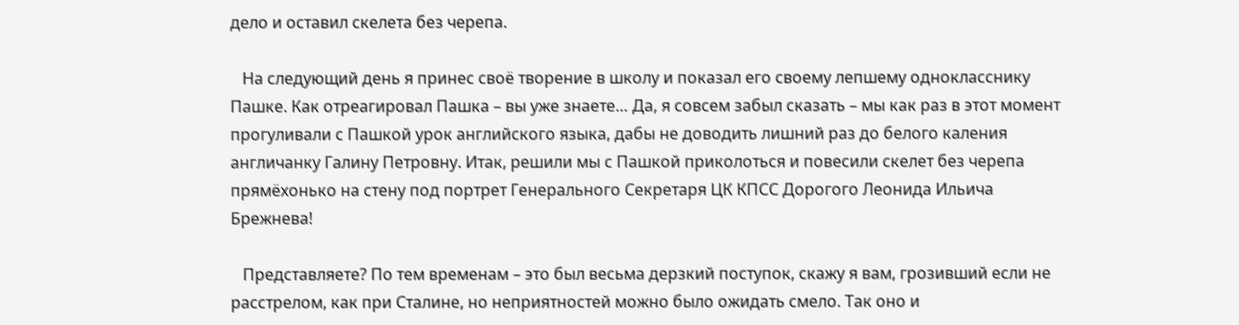дело и оставил скелета без черепа.

   На следующий день я принес своё творение в школу и показал его своему лепшему однокласснику Пашке. Как отреагировал Пашка – вы уже знаете… Да, я совсем забыл сказать – мы как раз в этот момент прогуливали с Пашкой урок английского языка, дабы не доводить лишний раз до белого каления англичанку Галину Петровну. Итак, решили мы с Пашкой приколоться и повесили скелет без черепа прямёхонько на стену под портрет Генерального Секретаря ЦК КПСС Дорогого Леонида Ильича Брежнева!

   Представляете? По тем временам – это был весьма дерзкий поступок, скажу я вам, грозивший если не расстрелом, как при Сталине, но неприятностей можно было ожидать смело. Так оно и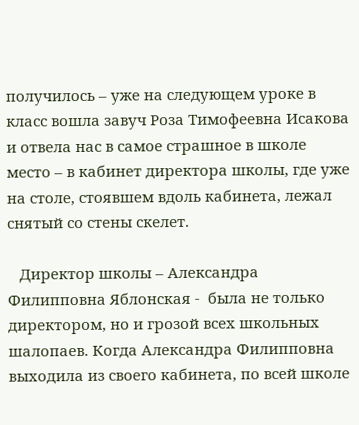получилось – уже на следующем уроке в класс вошла завуч Роза Тимофеевна Исакова и отвела нас в самое страшное в школе место – в кабинет директора школы, где уже на столе, стоявшем вдоль кабинета, лежал снятый со стены скелет.

   Директор школы – Александра Филипповна Яблонская -  была не только директором, но и грозой всех школьных шалопаев. Когда Александра Филипповна выходила из своего кабинета, по всей школе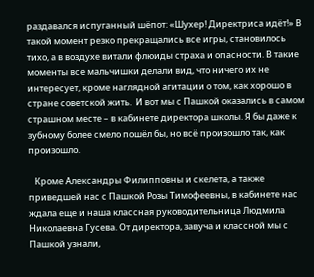раздавался испуганный шёпот: «Шухер! Директриса идёт!» В такой момент резко прекращались все игры, становилось тихо, а в воздухе витали флюиды страха и опасности. В такие моменты все мальчишки делали вид, что ничего их не интересует, кроме наглядной агитации о том, как хорошо в стране советской жить.  И вот мы с Пашкой оказались в самом страшном месте – в кабинете директора школы. Я бы даже к зубному более смело пошёл бы, но всё произошло так, как произошло.

   Кроме Александры Филипповны и скелета, а также приведшей нас с Пашкой Розы Тимофеевны, в кабинете нас ждала еще и наша классная руководительница Людмила Николаевна Гусева. От директора, завуча и классной мы с Пашкой узнали,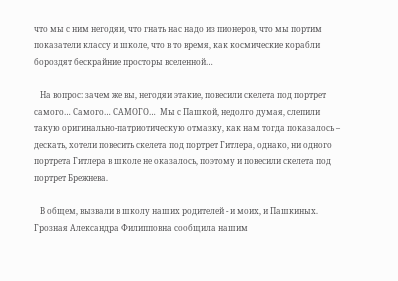что мы с ним негодяи, что гнать нас надо из пионеров, что мы портим показатели классу и школе, что в то время, как космические корабли бороздят бескрайние просторы вселенной…

   На вопрос: зачем же вы, негодяи этакие, повесили скелета под портрет самого… Самого… САМОГО…  Мы с Пашкой, недолго думая, слепили такую оригинально-патриотическую отмазку, как нам тогда показалось – дескать, хотели повесить скелета под портрет Гитлера, однако, ни одного портрета Гитлера в школе не оказалось, поэтому и повесили скелета под портрет Брежнева.

   В общем, вызвали в школу наших родителей - и моих, и Пашкиных.  Грозная Александра Филипповна сообщила нашим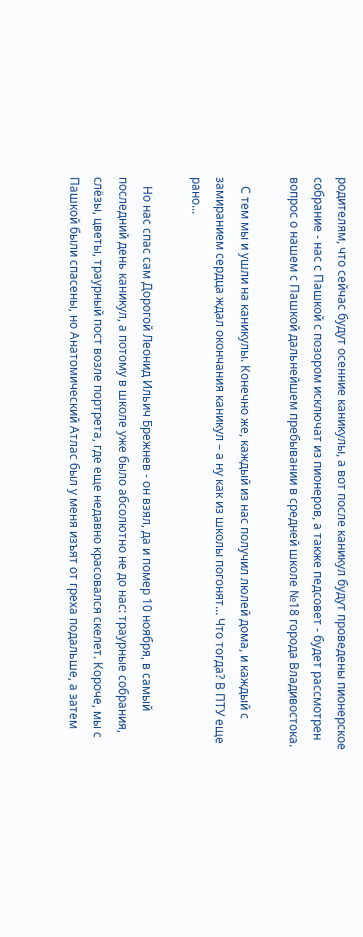родителям, что сейчас будут осенние каникулы, а вот после каникул будут проведены пионерское собрание - нас с Пашкой с позором исключат из пионеров, а также педсовет - будет рассмотрен вопрос о нашем с Пашкой дальнейшем пребывании в средней школе №18 города Владивостока.

   С тем мы и ушли на каникулы. Конечно же, каждый из нас получил люлей дома, и каждый с замиранием сердца ждал окончания каникул – а ну как из школы погонят… Что тогда? В ПТУ еще рано...

   Но нас спас сам Дорогой Леонид Ильич Брежнев - он взял, да и помер 10 ноября, в самый последний день каникул, а потому в школе уже было абсолютно не до нас: траурные собрания, слёзы, цветы, траурный пост возле портрета, где еще недавно красовался скелет. Короче, мы с Пашкой были спасены, но Анатомический Атлас был у меня изъят от греха подальше, а затем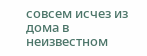совсем исчез из дома в неизвестном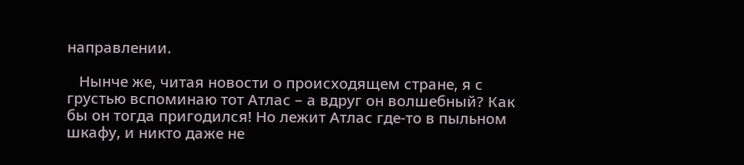направлении.

   Нынче же, читая новости о происходящем стране, я с грустью вспоминаю тот Атлас – а вдруг он волшебный? Как бы он тогда пригодился! Но лежит Атлас где-то в пыльном шкафу, и никто даже не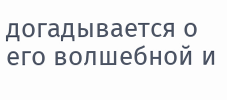догадывается о его волшебной и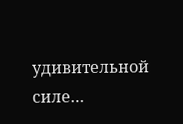удивительной силе…